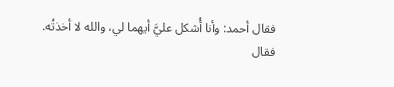فقال أحمد: وأنا أُشكل عليَّ أيهما لي، والله لا أخذتُه.
فقال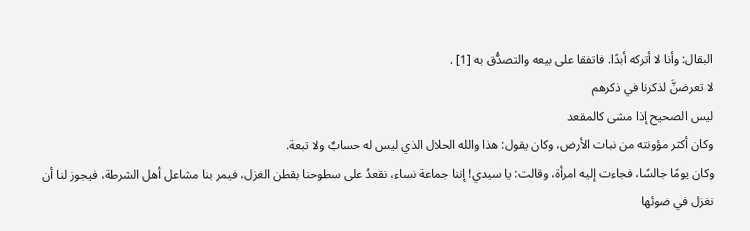البقال: وأنا لا أتركه أبدًا. فاتفقا على بيعه والتصدُّق به [1] .
لا تعرضنَّ لذكرنا في ذكرهم
ليس الصحيح إذا مشى كالمقعد
وكان أكثر مؤونته من نبات الأرض، وكان يقول: هذا والله الحلال الذي ليس له حسابٌ ولا تبعة.
وكان يومًا جالسًا، فجاءت إليه امرأة، وقالت: يا سيدي! إننا جماعة نساء، نقعدُ على سطوحنا بقطن الغزل، فيمر بنا مشاعل أهل الشرطة، فيجوز لنا أن نغزل في ضوئها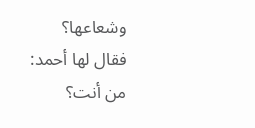وشعاعها؟
فقال لها أحمد: من أنت؟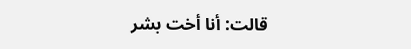قالت: أنا أخت بشر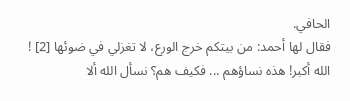الحافي.
فقال لها أحمد: من بيتكم خرج الورع، لا تغزلي في ضوئها [2] !
الله أكبر! هذه نساؤهم ... فكيف هم؟ نسأل الله ألا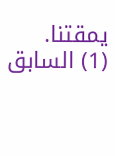يمقتنا.
(1) السابق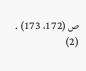ص (172، 173) .
(2)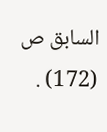السابق ص (172) .